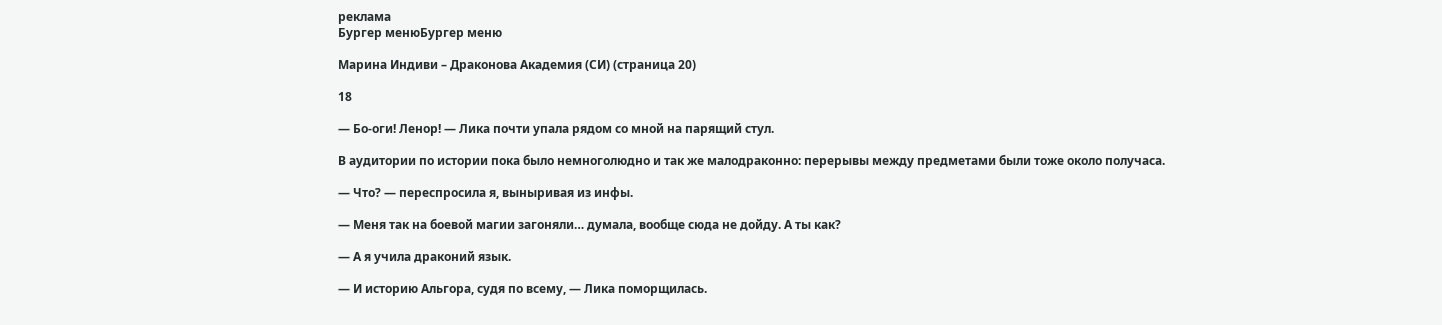реклама
Бургер менюБургер меню

Марина Индиви – Драконова Академия (СИ) (страница 20)

18

— Бо-оги! Ленор! — Лика почти упала рядом со мной на парящий стул.

В аудитории по истории пока было немноголюдно и так же малодраконно: перерывы между предметами были тоже около получаса.

— Что? — переспросила я, выныривая из инфы.

— Меня так на боевой магии загоняли… думала, вообще сюда не дойду. А ты как?

— А я учила драконий язык.

— И историю Альгора, судя по всему, — Лика поморщилась.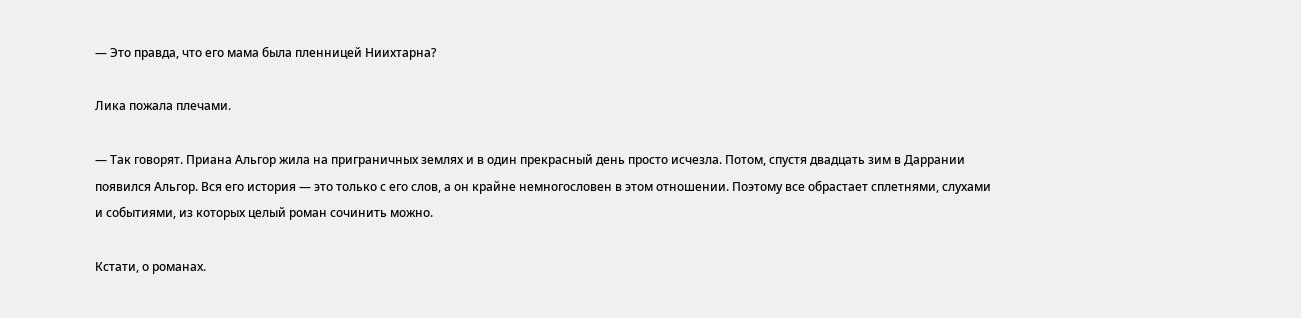— Это правда, что его мама была пленницей Ниихтарна?

Лика пожала плечами.

— Так говорят. Приана Альгор жила на приграничных землях и в один прекрасный день просто исчезла. Потом, спустя двадцать зим в Даррании появился Альгор. Вся его история — это только с его слов, а он крайне немногословен в этом отношении. Поэтому все обрастает сплетнями, слухами и событиями, из которых целый роман сочинить можно.

Кстати, о романах.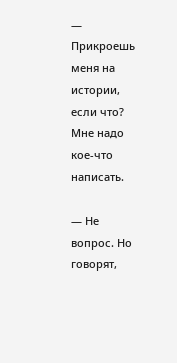— Прикроешь меня на истории, если что? Мне надо кое-что написать.

— Не вопрос. Но говорят,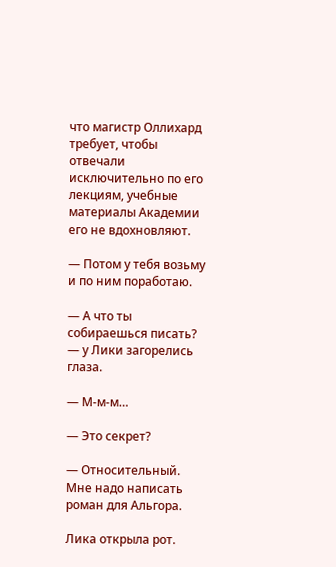что магистр Оллихард требует, чтобы отвечали исключительно по его лекциям, учебные материалы Академии его не вдохновляют.

— Потом у тебя возьму и по ним поработаю.

— А что ты собираешься писать? — у Лики загорелись глаза.

— М-м-м…

— Это секрет?

— Относительный. Мне надо написать роман для Альгора.

Лика открыла рот.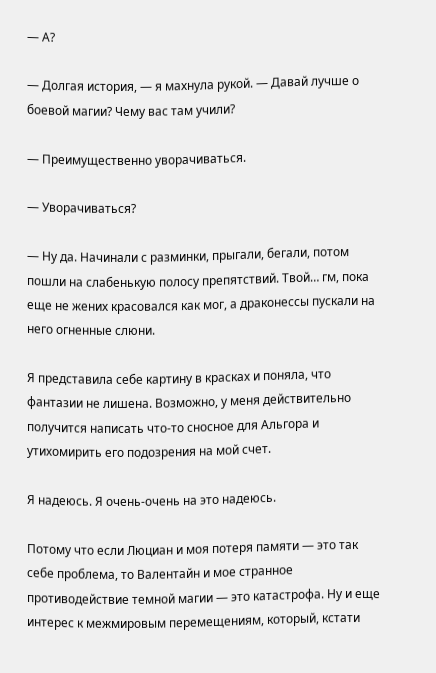— А?

— Долгая история, — я махнула рукой. — Давай лучше о боевой магии? Чему вас там учили?

— Преимущественно уворачиваться.

— Уворачиваться?

— Ну да. Начинали с разминки, прыгали, бегали, потом пошли на слабенькую полосу препятствий. Твой… гм, пока еще не жених красовался как мог, а драконессы пускали на него огненные слюни.

Я представила себе картину в красках и поняла, что фантазии не лишена. Возможно, у меня действительно получится написать что-то сносное для Альгора и утихомирить его подозрения на мой счет.

Я надеюсь. Я очень-очень на это надеюсь.

Потому что если Люциан и моя потеря памяти — это так себе проблема, то Валентайн и мое странное противодействие темной магии — это катастрофа. Ну и еще интерес к межмировым перемещениям, который, кстати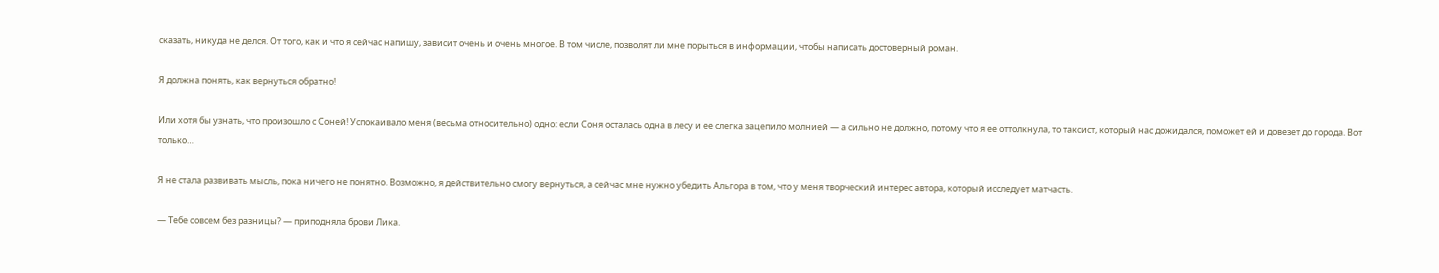сказать, никуда не делся. От того, как и что я сейчас напишу, зависит очень и очень многое. В том числе, позволят ли мне порыться в информации, чтобы написать достоверный роман.

Я должна понять, как вернуться обратно!

Или хотя бы узнать, что произошло с Соней! Успокаивало меня (весьма относительно) одно: если Соня осталась одна в лесу и ее слегка зацепило молнией — а сильно не должно, потому что я ее оттолкнула, то таксист, который нас дожидался, поможет ей и довезет до города. Вот только…

Я не стала развивать мысль, пока ничего не понятно. Возможно, я действительно смогу вернуться, а сейчас мне нужно убедить Альгора в том, что у меня творческий интерес автора, который исследует матчасть.

— Тебе совсем без разницы? — приподняла брови Лика.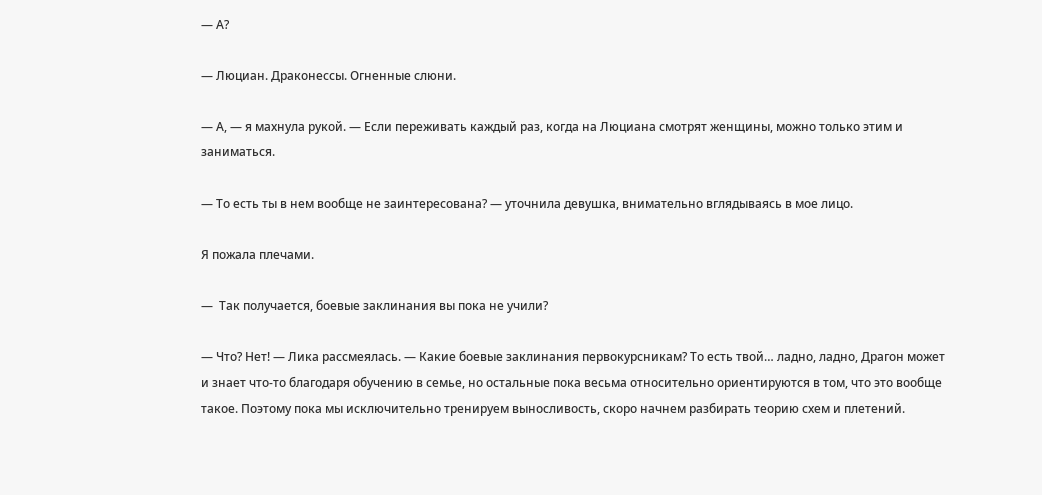— А?

— Люциан. Драконессы. Огненные слюни.

— А, — я махнула рукой. — Если переживать каждый раз, когда на Люциана смотрят женщины, можно только этим и заниматься.

— То есть ты в нем вообще не заинтересована? — уточнила девушка, внимательно вглядываясь в мое лицо.

Я пожала плечами.

—  Так получается, боевые заклинания вы пока не учили?

— Что? Нет! — Лика рассмеялась. — Какие боевые заклинания первокурсникам? То есть твой… ладно, ладно, Драгон может и знает что-то благодаря обучению в семье, но остальные пока весьма относительно ориентируются в том, что это вообще такое. Поэтому пока мы исключительно тренируем выносливость, скоро начнем разбирать теорию схем и плетений.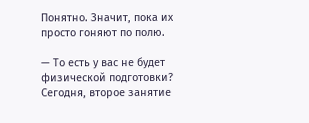Понятно. Значит, пока их просто гоняют по полю.

— То есть у вас не будет физической подготовки? Сегодня, второе занятие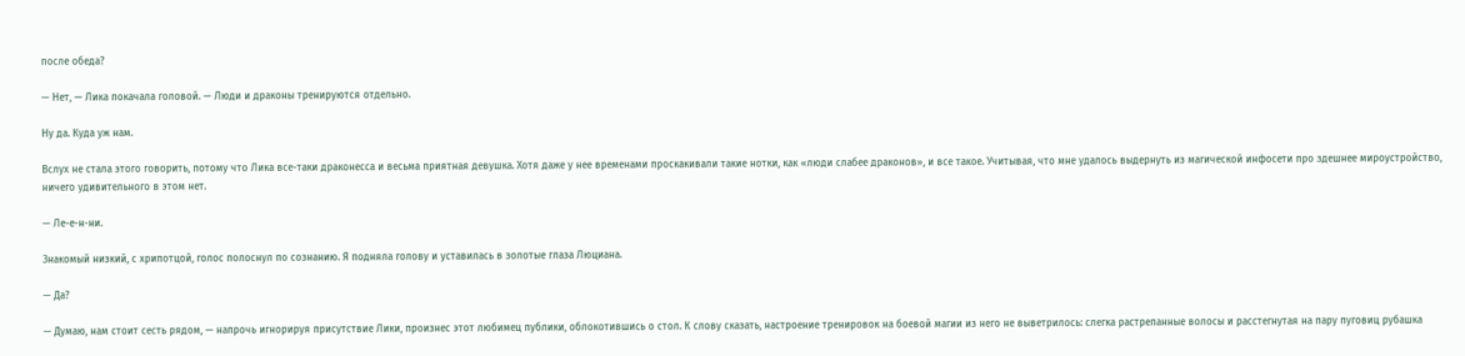после обеда?

— Нет, — Лика покачала головой. — Люди и драконы тренируются отдельно.

Ну да. Куда уж нам.

Вслух не стала этого говорить, потому что Лика все-таки драконесса и весьма приятная девушка. Хотя даже у нее временами проскакивали такие нотки, как «люди слабее драконов», и все такое. Учитывая, что мне удалось выдернуть из магической инфосети про здешнее мироустройство, ничего удивительного в этом нет.

— Ле-е-н-ни.

Знакомый низкий, с хрипотцой, голос полоснул по сознанию. Я подняла голову и уставилась в золотые глаза Люциана.

— Да?

— Думаю, нам стоит сесть рядом, — напрочь игнорируя присутствие Лики, произнес этот любимец публики, облокотившись о стол. К слову сказать, настроение тренировок на боевой магии из него не выветрилось: слегка растрепанные волосы и расстегнутая на пару пуговиц рубашка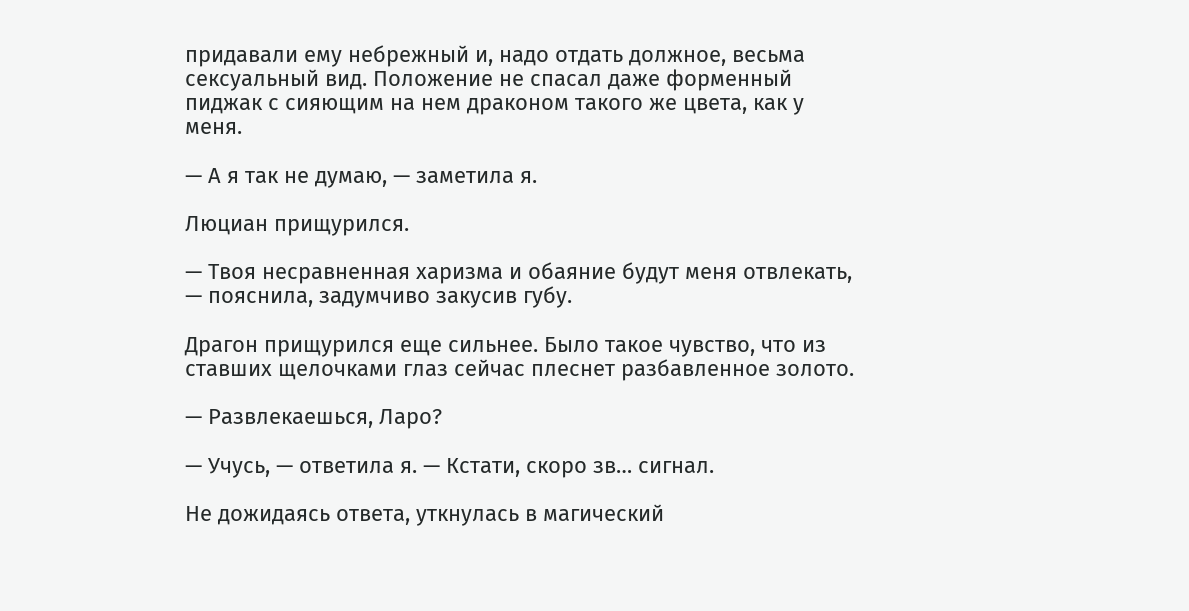придавали ему небрежный и, надо отдать должное, весьма сексуальный вид. Положение не спасал даже форменный пиджак с сияющим на нем драконом такого же цвета, как у меня.

— А я так не думаю, — заметила я.

Люциан прищурился.

— Твоя несравненная харизма и обаяние будут меня отвлекать, — пояснила, задумчиво закусив губу.

Драгон прищурился еще сильнее. Было такое чувство, что из ставших щелочками глаз сейчас плеснет разбавленное золото.

— Развлекаешься, Ларо?

— Учусь, — ответила я. — Кстати, скоро зв… сигнал.

Не дожидаясь ответа, уткнулась в магический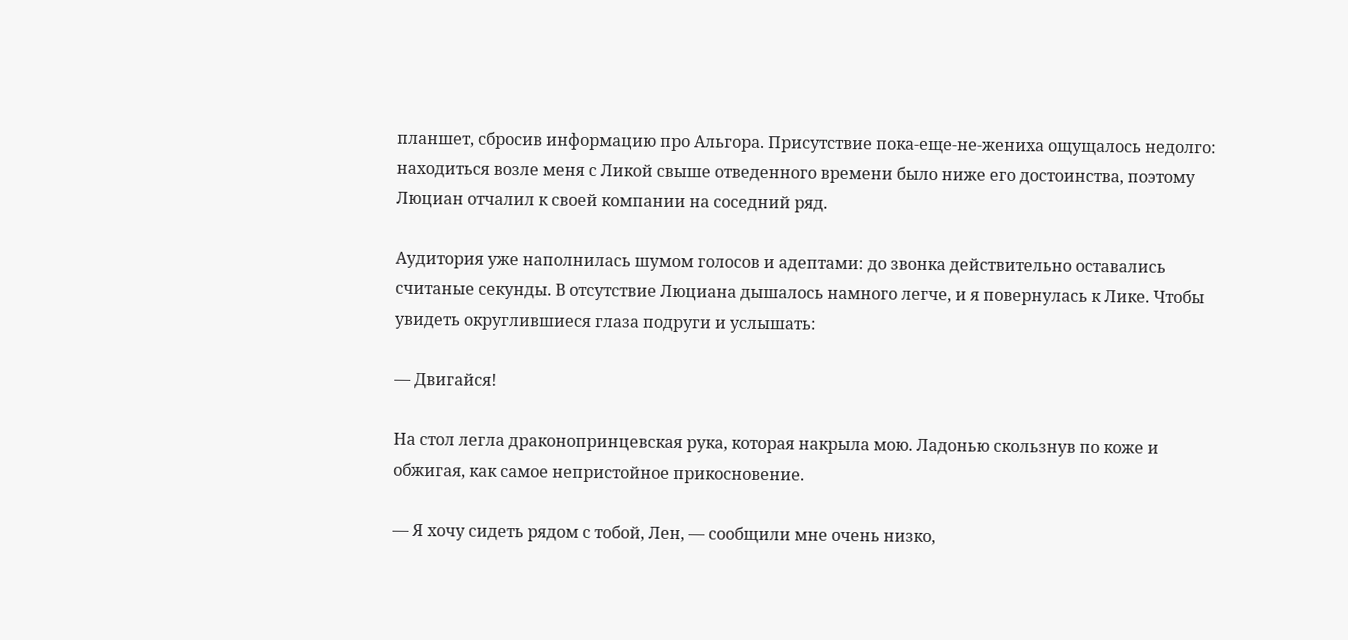планшет, сбросив информацию про Альгора. Присутствие пока-еще-не-жениха ощущалось недолго: находиться возле меня с Ликой свыше отведенного времени было ниже его достоинства, поэтому Люциан отчалил к своей компании на соседний ряд.

Аудитория уже наполнилась шумом голосов и адептами: до звонка действительно оставались считаные секунды. В отсутствие Люциана дышалось намного легче, и я повернулась к Лике. Чтобы увидеть округлившиеся глаза подруги и услышать:

— Двигайся!

На стол легла драконопринцевская рука, которая накрыла мою. Ладонью скользнув по коже и обжигая, как самое непристойное прикосновение.

— Я хочу сидеть рядом с тобой, Лен, — сообщили мне очень низко,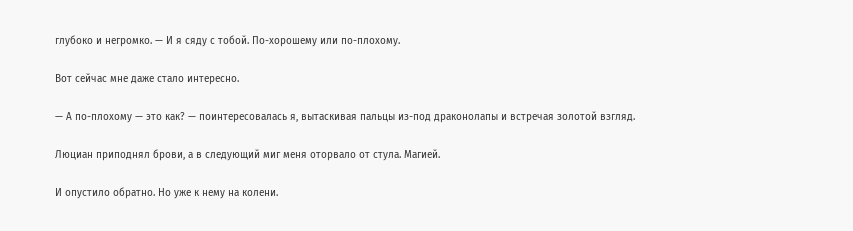глубоко и негромко. — И я сяду с тобой. По-хорошему или по-плохому.

Вот сейчас мне даже стало интересно.

— А по-плохому — это как? — поинтересовалась я, вытаскивая пальцы из-под драконолапы и встречая золотой взгляд.

Люциан приподнял брови, а в следующий миг меня оторвало от стула. Магией.

И опустило обратно. Но уже к нему на колени.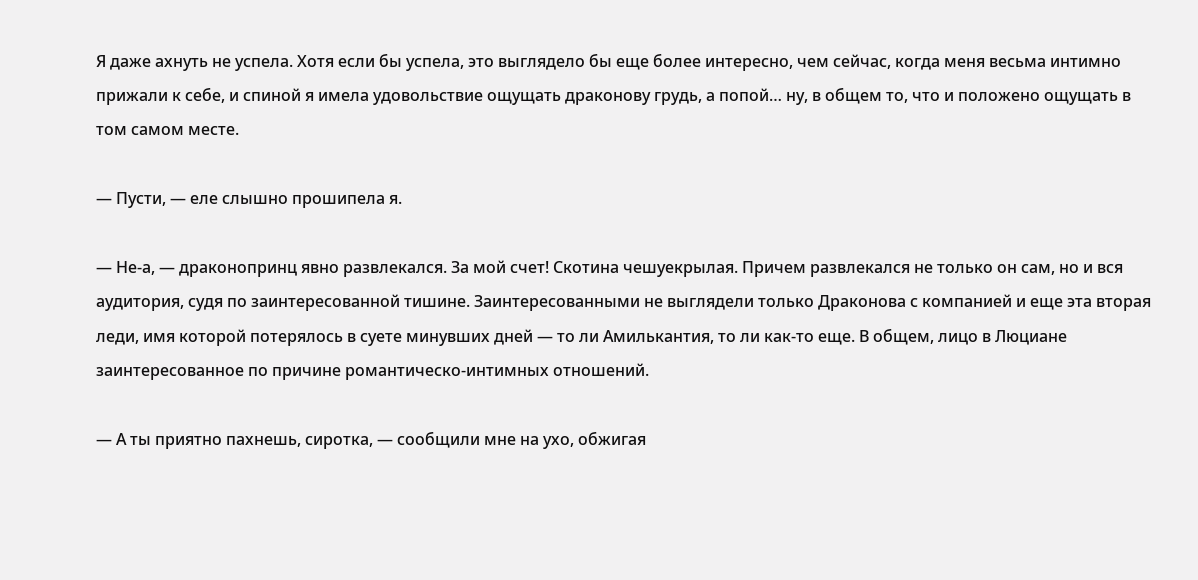Я даже ахнуть не успела. Хотя если бы успела, это выглядело бы еще более интересно, чем сейчас, когда меня весьма интимно прижали к себе, и спиной я имела удовольствие ощущать драконову грудь, а попой… ну, в общем то, что и положено ощущать в том самом месте.

— Пусти, — еле слышно прошипела я.

— Не-а, — драконопринц явно развлекался. За мой счет! Скотина чешуекрылая. Причем развлекался не только он сам, но и вся аудитория, судя по заинтересованной тишине. Заинтересованными не выглядели только Драконова с компанией и еще эта вторая леди, имя которой потерялось в суете минувших дней — то ли Амилькантия, то ли как-то еще. В общем, лицо в Люциане заинтересованное по причине романтическо-интимных отношений.

— А ты приятно пахнешь, сиротка, — сообщили мне на ухо, обжигая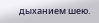дыханием шею.